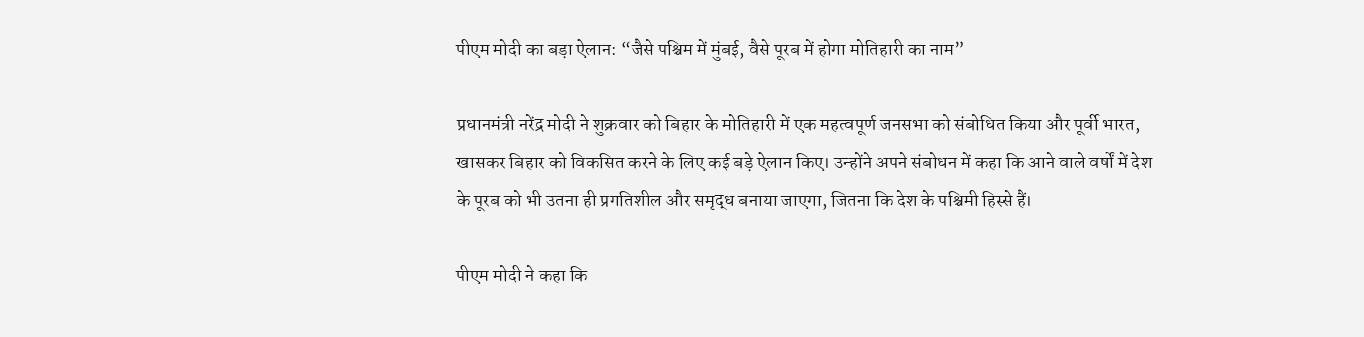पीएम मोदी का बड़ा ऐलान: “जैसे पश्चिम में मुंबई, वैसे पूरब में होगा मोतिहारी का नाम”

प्रधानमंत्री नरेंद्र मोदी ने शुक्रवार को बिहार के मोतिहारी में एक महत्वपूर्ण जनसभा को संबोधित किया और पूर्वी भारत, खासकर बिहार को विकसित करने के लिए कई बड़े ऐलान किए। उन्होंने अपने संबोधन में कहा कि आने वाले वर्षों में देश के पूरब को भी उतना ही प्रगतिशील और समृद्ध बनाया जाएगा, जितना कि देश के पश्चिमी हिस्से हैं।

पीएम मोदी ने कहा कि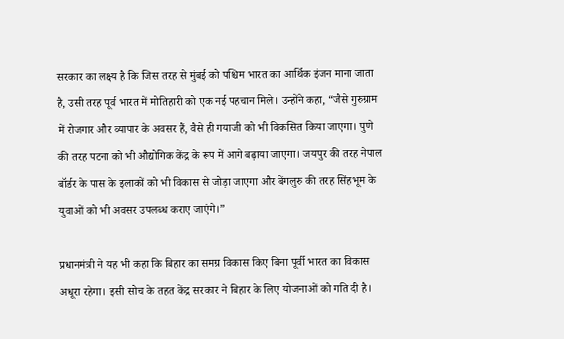सरकार का लक्ष्य है कि जिस तरह से मुंबई को पश्चिम भारत का आर्थिक इंजन माना जाता है, उसी तरह पूर्व भारत में मोतिहारी को एक नई पहचान मिले। उन्होंने कहा, “जैसे गुरुग्राम में रोजगार और व्यापार के अवसर हैं, वैसे ही गयाजी को भी विकसित किया जाएगा। पुणे की तरह पटना को भी औद्योगिक केंद्र के रूप में आगे बढ़ाया जाएगा। जयपुर की तरह नेपाल बॉर्डर के पास के इलाकों को भी विकास से जोड़ा जाएगा और बेंगलुरु की तरह सिंहभूम के युवाओं को भी अवसर उपलब्ध कराए जाएंगे।”

प्रधानमंत्री ने यह भी कहा कि बिहार का समग्र विकास किए बिना पूर्वी भारत का विकास अधूरा रहेगा। इसी सोच के तहत केंद्र सरकार ने बिहार के लिए योजनाओं को गति दी है।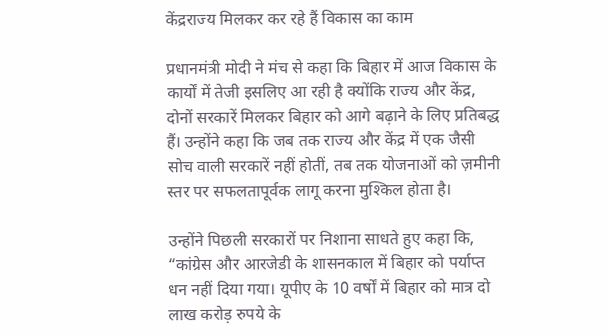केंद्रराज्य मिलकर कर रहे हैं विकास का काम

प्रधानमंत्री मोदी ने मंच से कहा कि बिहार में आज विकास के कार्यों में तेजी इसलिए आ रही है क्योंकि राज्य और केंद्र, दोनों सरकारें मिलकर बिहार को आगे बढ़ाने के लिए प्रतिबद्ध हैं। उन्होंने कहा कि जब तक राज्य और केंद्र में एक जैसी सोच वाली सरकारें नहीं होतीं, तब तक योजनाओं को ज़मीनी स्तर पर सफलतापूर्वक लागू करना मुश्किल होता है।

उन्होंने पिछली सरकारों पर निशाना साधते हुए कहा कि, “कांग्रेस और आरजेडी के शासनकाल में बिहार को पर्याप्त धन नहीं दिया गया। यूपीए के 10 वर्षों में बिहार को मात्र दो लाख करोड़ रुपये के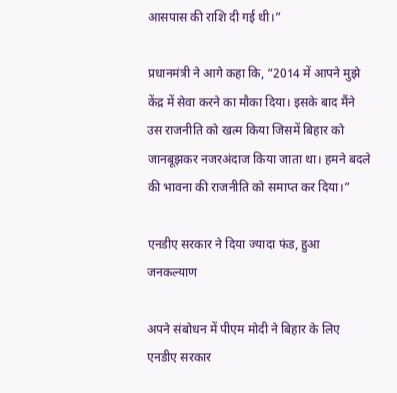आसपास की राशि दी गई थी।”

प्रधानमंत्री ने आगे कहा कि, “2014 में आपने मुझे केंद्र में सेवा करने का मौका दिया। इसके बाद मैंने उस राजनीति को खत्म किया जिसमें बिहार को जानबूझकर नजरअंदाज किया जाता था। हमने बदले की भावना की राजनीति को समाप्त कर दिया।”

एनडीए सरकार ने दिया ज्यादा फंड, हुआ जनकल्याण

अपने संबोधन में पीएम मोदी ने बिहार के लिए एनडीए सरकार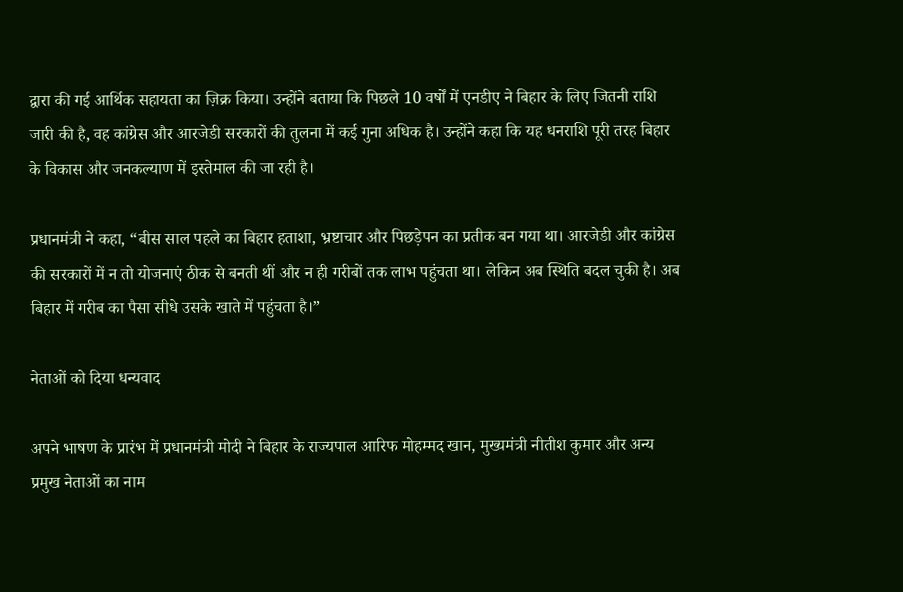द्वारा की गई आर्थिक सहायता का ज़िक्र किया। उन्होंने बताया कि पिछले 10 वर्षों में एनडीए ने बिहार के लिए जितनी राशि जारी की है, वह कांग्रेस और आरजेडी सरकारों की तुलना में कई गुना अधिक है। उन्होंने कहा कि यह धनराशि पूरी तरह बिहार के विकास और जनकल्याण में इस्तेमाल की जा रही है।

प्रधानमंत्री ने कहा, “बीस साल पहले का बिहार हताशा, भ्रष्टाचार और पिछड़ेपन का प्रतीक बन गया था। आरजेडी और कांग्रेस की सरकारों में न तो योजनाएं ठीक से बनती थीं और न ही गरीबों तक लाभ पहुंचता था। लेकिन अब स्थिति बदल चुकी है। अब बिहार में गरीब का पैसा सीधे उसके खाते में पहुंचता है।”

नेताओं को दिया धन्यवाद

अपने भाषण के प्रारंभ में प्रधानमंत्री मोदी ने बिहार के राज्यपाल आरिफ मोहम्मद खान, मुख्यमंत्री नीतीश कुमार और अन्य प्रमुख नेताओं का नाम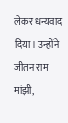लेकर धन्यवाद दिया। उन्होंने जीतन राम मांझी,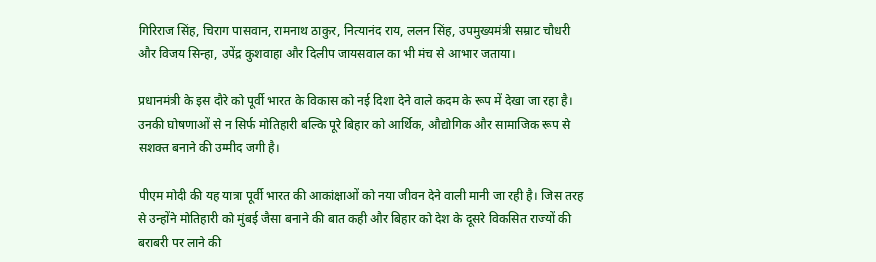गिरिराज सिंह, चिराग पासवान, रामनाथ ठाकुर, नित्यानंद राय, ललन सिंह, उपमुख्यमंत्री सम्राट चौधरी और विजय सिन्हा, उपेंद्र कुशवाहा और दिलीप जायसवाल का भी मंच से आभार जताया।

प्रधानमंत्री के इस दौरे को पूर्वी भारत के विकास को नई दिशा देने वाले कदम के रूप में देखा जा रहा है। उनकी घोषणाओं से न सिर्फ मोतिहारी बल्कि पूरे बिहार को आर्थिक, औद्योगिक और सामाजिक रूप से सशक्त बनाने की उम्मीद जगी है।

पीएम मोदी की यह यात्रा पूर्वी भारत की आकांक्षाओं को नया जीवन देने वाली मानी जा रही है। जिस तरह से उन्होंने मोतिहारी को मुंबई जैसा बनाने की बात कही और बिहार को देश के दूसरे विकसित राज्यों की बराबरी पर लाने की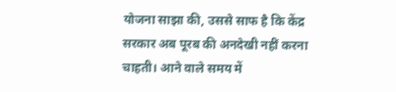योजना साझा की, उससे साफ है कि केंद्र सरकार अब पूरब की अनदेखी नहीं करना चाहती। आने वाले समय में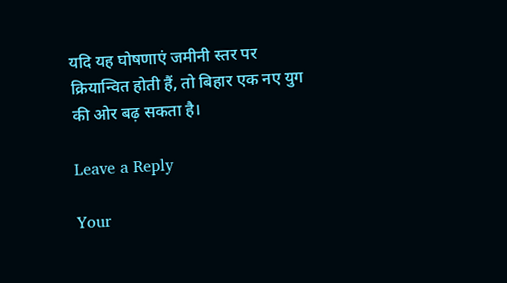यदि यह घोषणाएं जमीनी स्तर पर क्रियान्वित होती हैं, तो बिहार एक नए युग की ओर बढ़ सकता है।

Leave a Reply

Your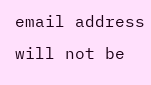email address will not be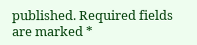published. Required fields are marked *